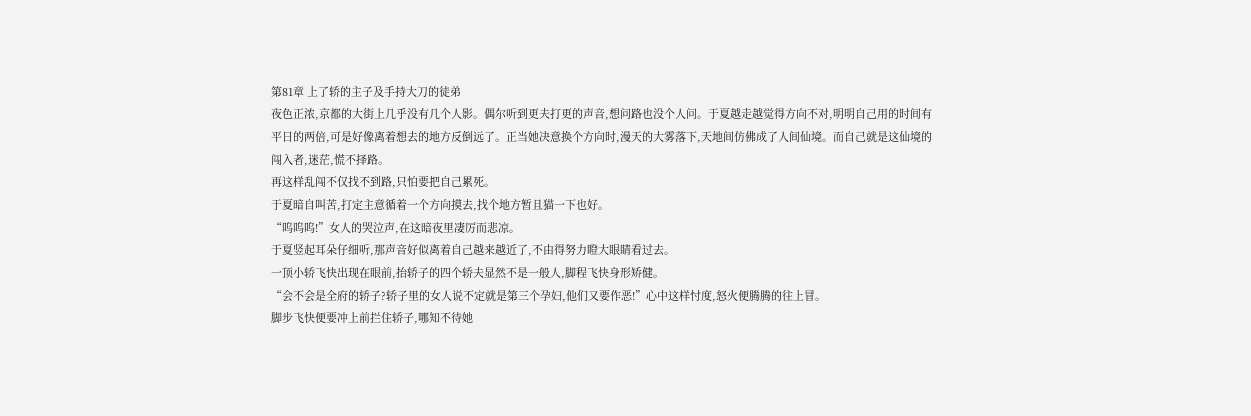第81章 上了轿的主子及手持大刀的徒弟
夜色正浓,京都的大街上几乎没有几个人影。偶尔听到更夫打更的声音,想问路也没个人问。于夏越走越觉得方向不对,明明自己用的时间有平日的两倍,可是好像离着想去的地方反倒远了。正当她决意换个方向时,漫天的大雾落下,天地间仿佛成了人间仙境。而自己就是这仙境的闯入者,迷茫,慌不择路。
再这样乱闯不仅找不到路,只怕要把自己累死。
于夏暗自叫苦,打定主意循着一个方向摸去,找个地方暂且猫一下也好。
“呜呜呜!”女人的哭泣声,在这暗夜里凄厉而悲凉。
于夏竖起耳朵仔细听,那声音好似离着自己越来越近了,不由得努力瞪大眼睛看过去。
一顶小轿飞快出现在眼前,抬轿子的四个轿夫显然不是一般人,脚程飞快身形矫健。
“会不会是全府的轿子?轿子里的女人说不定就是第三个孕妇,他们又要作恶!”心中这样忖度,怒火便腾腾的往上冒。
脚步飞快便要冲上前拦住轿子,哪知不待她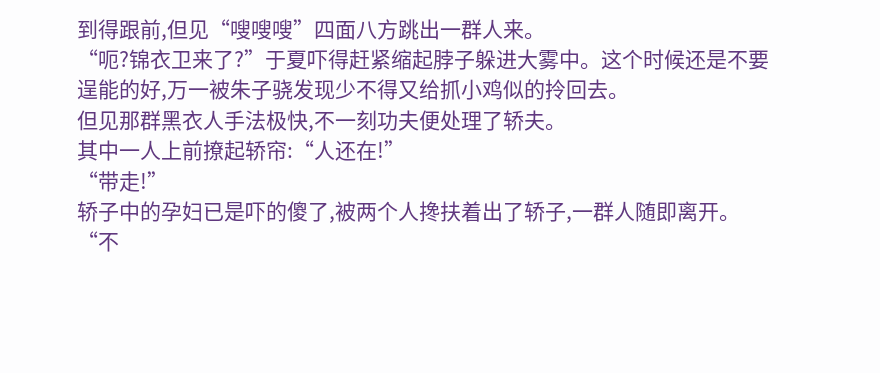到得跟前,但见“嗖嗖嗖”四面八方跳出一群人来。
“呃?锦衣卫来了?”于夏吓得赶紧缩起脖子躲进大雾中。这个时候还是不要逞能的好,万一被朱子骁发现少不得又给抓小鸡似的拎回去。
但见那群黑衣人手法极快,不一刻功夫便处理了轿夫。
其中一人上前撩起轿帘:“人还在!”
“带走!”
轿子中的孕妇已是吓的傻了,被两个人搀扶着出了轿子,一群人随即离开。
“不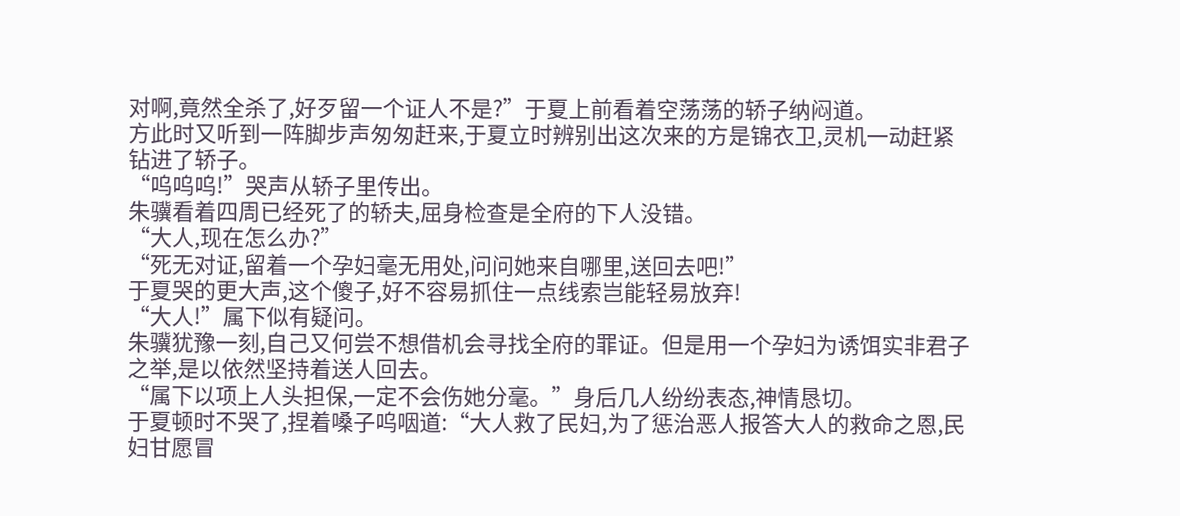对啊,竟然全杀了,好歹留一个证人不是?”于夏上前看着空荡荡的轿子纳闷道。
方此时又听到一阵脚步声匆匆赶来,于夏立时辨别出这次来的方是锦衣卫,灵机一动赶紧钻进了轿子。
“呜呜呜!”哭声从轿子里传出。
朱骥看着四周已经死了的轿夫,屈身检查是全府的下人没错。
“大人,现在怎么办?”
“死无对证,留着一个孕妇毫无用处,问问她来自哪里,送回去吧!”
于夏哭的更大声,这个傻子,好不容易抓住一点线索岂能轻易放弃!
“大人!”属下似有疑问。
朱骥犹豫一刻,自己又何尝不想借机会寻找全府的罪证。但是用一个孕妇为诱饵实非君子之举,是以依然坚持着送人回去。
“属下以项上人头担保,一定不会伤她分毫。”身后几人纷纷表态,神情恳切。
于夏顿时不哭了,捏着嗓子呜咽道:“大人救了民妇,为了惩治恶人报答大人的救命之恩,民妇甘愿冒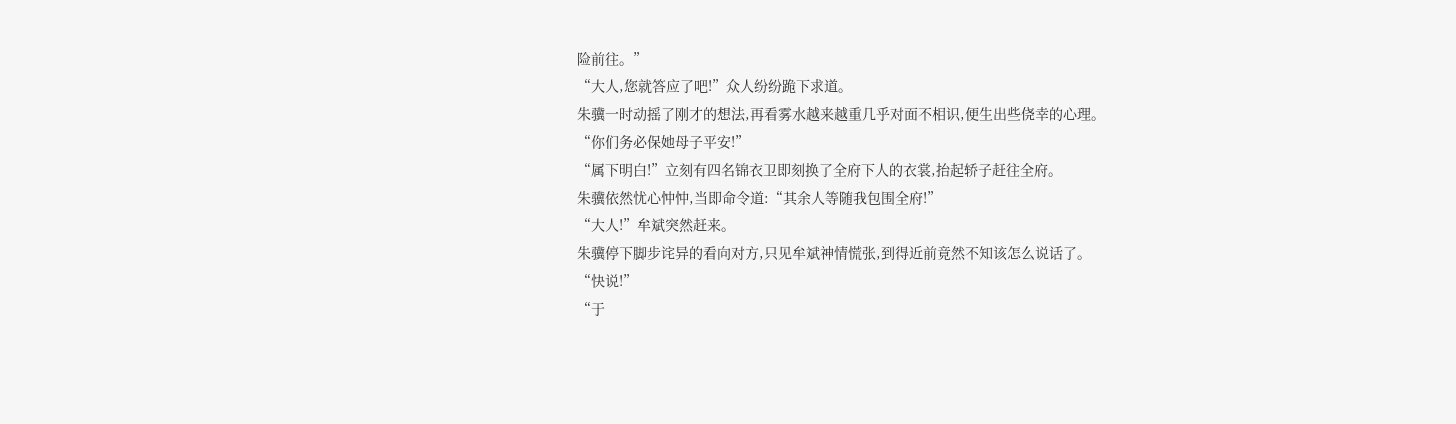险前往。”
“大人,您就答应了吧!”众人纷纷跪下求道。
朱骥一时动摇了刚才的想法,再看雾水越来越重几乎对面不相识,便生出些侥幸的心理。
“你们务必保她母子平安!”
“属下明白!”立刻有四名锦衣卫即刻换了全府下人的衣裳,抬起轿子赶往全府。
朱骥依然忧心忡忡,当即命令道:“其余人等随我包围全府!”
“大人!”牟斌突然赶来。
朱骥停下脚步诧异的看向对方,只见牟斌神情慌张,到得近前竟然不知该怎么说话了。
“快说!”
“于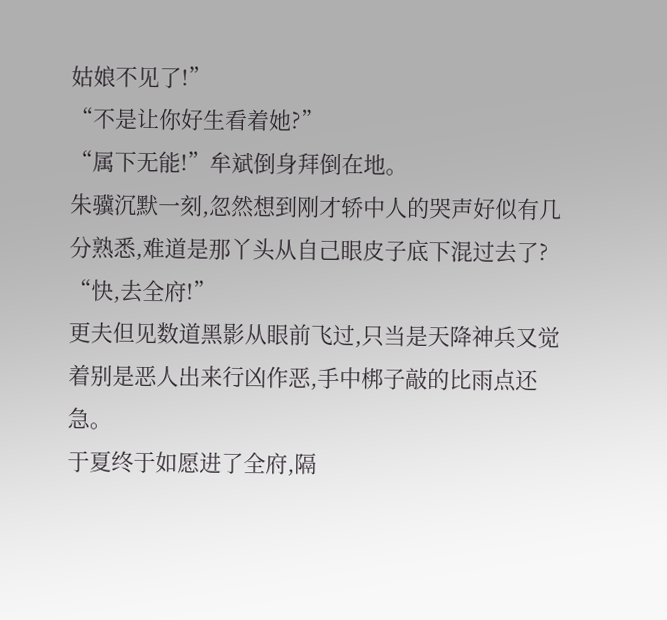姑娘不见了!”
“不是让你好生看着她?”
“属下无能!”牟斌倒身拜倒在地。
朱骥沉默一刻,忽然想到刚才轿中人的哭声好似有几分熟悉,难道是那丫头从自己眼皮子底下混过去了?
“快,去全府!”
更夫但见数道黑影从眼前飞过,只当是天降神兵又觉着别是恶人出来行凶作恶,手中梆子敲的比雨点还急。
于夏终于如愿进了全府,隔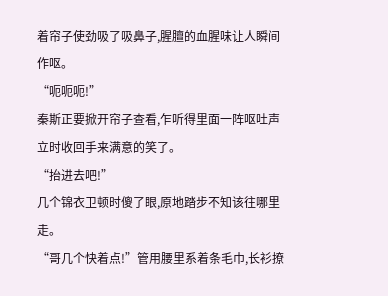着帘子使劲吸了吸鼻子,腥膻的血腥味让人瞬间作呕。
“呃呃呃!”
秦斯正要掀开帘子查看,乍听得里面一阵呕吐声立时收回手来满意的笑了。
“抬进去吧!”
几个锦衣卫顿时傻了眼,原地踏步不知该往哪里走。
“哥几个快着点!”管用腰里系着条毛巾,长衫撩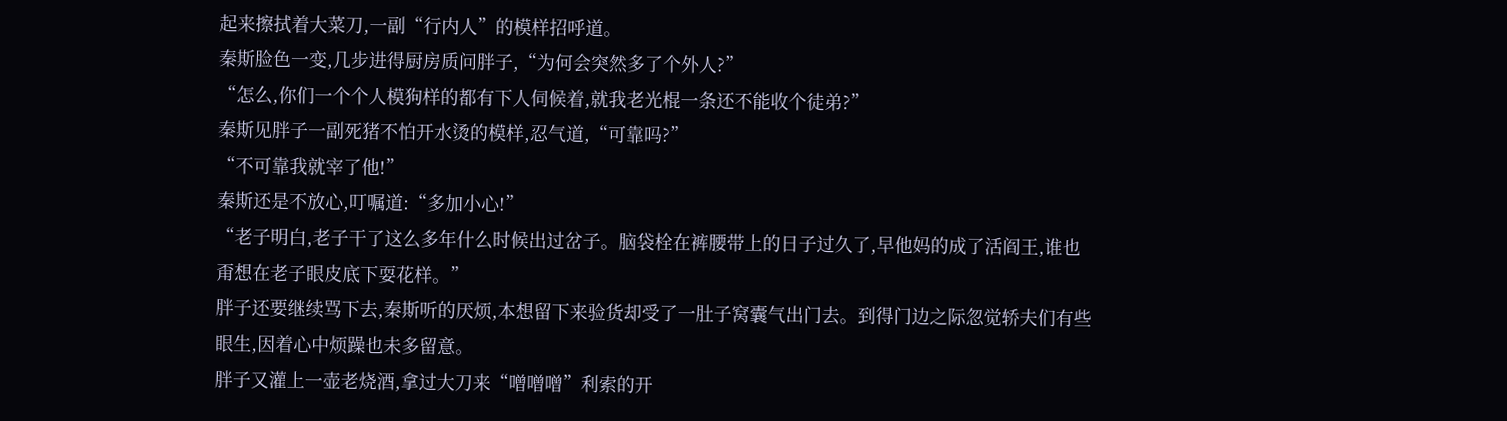起来擦拭着大菜刀,一副“行内人”的模样招呼道。
秦斯脸色一变,几步进得厨房质问胖子,“为何会突然多了个外人?”
“怎么,你们一个个人模狗样的都有下人伺候着,就我老光棍一条还不能收个徒弟?”
秦斯见胖子一副死猪不怕开水烫的模样,忍气道,“可靠吗?”
“不可靠我就宰了他!”
秦斯还是不放心,叮嘱道:“多加小心!”
“老子明白,老子干了这么多年什么时候出过岔子。脑袋栓在裤腰带上的日子过久了,早他妈的成了活阎王,谁也甭想在老子眼皮底下耍花样。”
胖子还要继续骂下去,秦斯听的厌烦,本想留下来验货却受了一肚子窝囊气出门去。到得门边之际忽觉轿夫们有些眼生,因着心中烦躁也未多留意。
胖子又灌上一壶老烧酒,拿过大刀来“噌噌噌”利索的开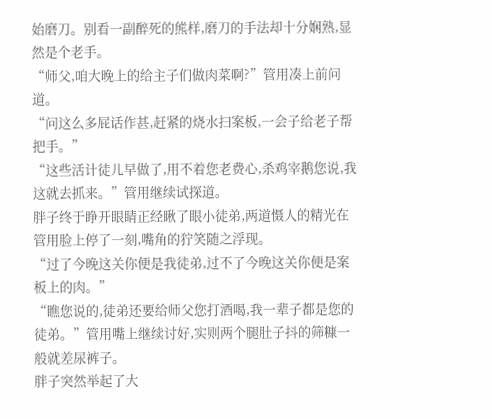始磨刀。别看一副醉死的熊样,磨刀的手法却十分娴熟,显然是个老手。
“师父,咱大晚上的给主子们做肉菜啊?”管用凑上前问道。
“问这么多屁话作甚,赶紧的烧水扫案板,一会子给老子帮把手。”
“这些活计徒儿早做了,用不着您老费心,杀鸡宰鹅您说,我这就去抓来。”管用继续试探道。
胖子终于睁开眼睛正经瞅了眼小徒弟,两道慑人的精光在管用脸上停了一刻,嘴角的狞笑随之浮现。
“过了今晚这关你便是我徒弟,过不了今晚这关你便是案板上的肉。”
“瞧您说的,徒弟还要给师父您打酒喝,我一辈子都是您的徒弟。”管用嘴上继续讨好,实则两个腿肚子抖的筛糠一般就差尿裤子。
胖子突然举起了大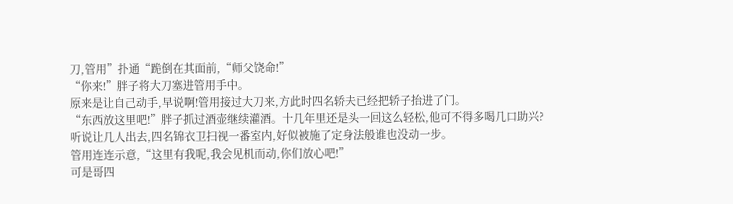刀,管用”扑通“跪倒在其面前,“师父饶命!”
“你来!”胖子将大刀塞进管用手中。
原来是让自己动手,早说啊!管用接过大刀来,方此时四名轿夫已经把轿子抬进了门。
“东西放这里吧!”胖子抓过酒壶继续灌酒。十几年里还是头一回这么轻松,他可不得多喝几口助兴?
听说让几人出去,四名锦衣卫扫视一番室内,好似被施了定身法般谁也没动一步。
管用连连示意,“这里有我呢,我会见机而动,你们放心吧!”
可是哥四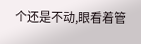个还是不动,眼看着管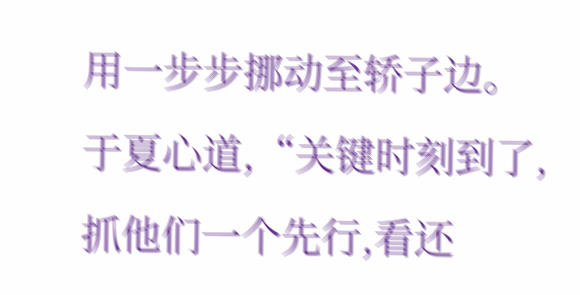用一步步挪动至轿子边。
于夏心道,“关键时刻到了,抓他们一个先行,看还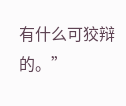有什么可狡辩的。”